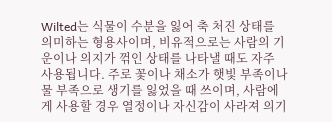Wilted는 식물이 수분을 잃어 축 처진 상태를 의미하는 형용사이며, 비유적으로는 사람의 기운이나 의지가 꺾인 상태를 나타낼 때도 자주 사용됩니다. 주로 꽃이나 채소가 햇빛 부족이나 물 부족으로 생기를 잃었을 때 쓰이며, 사람에게 사용할 경우 열정이나 자신감이 사라져 의기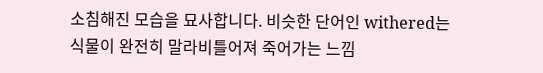소침해진 모습을 묘사합니다. 비슷한 단어인 withered는 식물이 완전히 말라비틀어져 죽어가는 느낌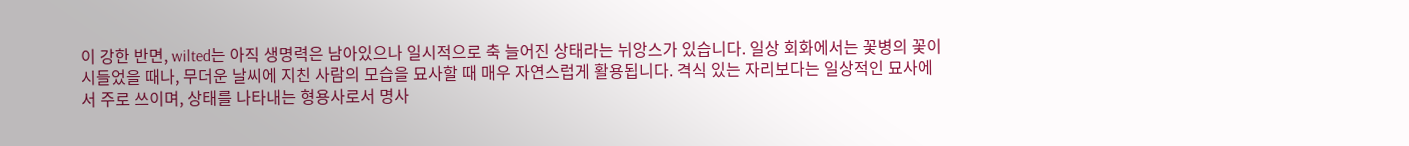이 강한 반면, wilted는 아직 생명력은 남아있으나 일시적으로 축 늘어진 상태라는 뉘앙스가 있습니다. 일상 회화에서는 꽃병의 꽃이 시들었을 때나, 무더운 날씨에 지친 사람의 모습을 묘사할 때 매우 자연스럽게 활용됩니다. 격식 있는 자리보다는 일상적인 묘사에서 주로 쓰이며, 상태를 나타내는 형용사로서 명사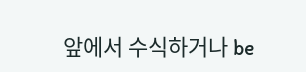앞에서 수식하거나 be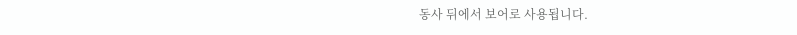동사 뒤에서 보어로 사용됩니다.